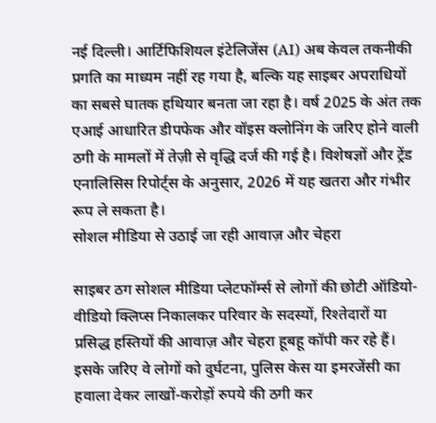नई दिल्ली। आर्टिफिशियल इंटेलिजेंस (AI) अब केवल तकनीकी प्रगति का माध्यम नहीं रह गया है, बल्कि यह साइबर अपराधियों का सबसे घातक हथियार बनता जा रहा है। वर्ष 2025 के अंत तक एआई आधारित डीपफेक और वॉइस क्लोनिंग के जरिए होने वाली ठगी के मामलों में तेज़ी से वृद्धि दर्ज की गई है। विशेषज्ञों और ट्रेंड एनालिसिस रिपोर्ट्स के अनुसार, 2026 में यह खतरा और गंभीर रूप ले सकता है।
सोशल मीडिया से उठाई जा रही आवाज़ और चेहरा

साइबर ठग सोशल मीडिया प्लेटफॉर्म्स से लोगों की छोटी ऑडियो-वीडियो क्लिप्स निकालकर परिवार के सदस्यों, रिश्तेदारों या प्रसिद्ध हस्तियों की आवाज़ और चेहरा हूबहू कॉपी कर रहे हैं। इसके जरिए वे लोगों को दुर्घटना, पुलिस केस या इमरजेंसी का हवाला देकर लाखों-करोड़ों रुपये की ठगी कर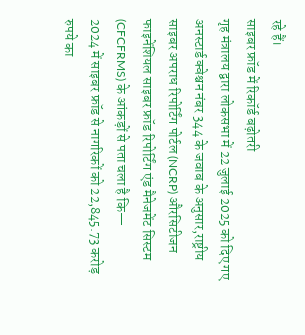रहे हैं।
साइबर फ्रॉड में रिकॉर्ड बढ़ोतरी
गृह मंत्रालय द्वारा लोकसभा में 22 जुलाई 2025 को दिए गए अनस्टार्ड क्वेश्चन नंबर 344 के जवाब के अनुसार,राष्ट्रीय साइबर अपराध रिपोर्टिंग पोर्टल (NCRP) औरसिटीजन फाइनेंशियल साइबर फ्रॉड रिपोर्टिंग एंड मैनेजमेंट सिस्टम (CFCFRMS) के आंकड़ों से पता चला है कि—
2024 में साइबर फ्रॉड से नागरिकों को 22,845.73 करोड़ रुपये का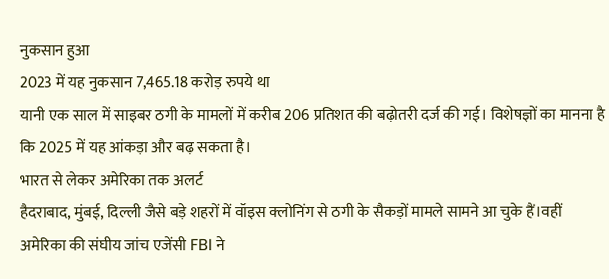नुकसान हुआ
2023 में यह नुकसान 7,465.18 करोड़ रुपये था
यानी एक साल में साइबर ठगी के मामलों में करीब 206 प्रतिशत की बढ़ोतरी दर्ज की गई। विशेषज्ञों का मानना है कि 2025 में यह आंकड़ा और बढ़ सकता है।
भारत से लेकर अमेरिका तक अलर्ट
हैदराबाद, मुंबई, दिल्ली जैसे बड़े शहरों में वॉइस क्लोनिंग से ठगी के सैकड़ों मामले सामने आ चुके हैं।वहीं अमेरिका की संघीय जांच एजेंसी FBI ने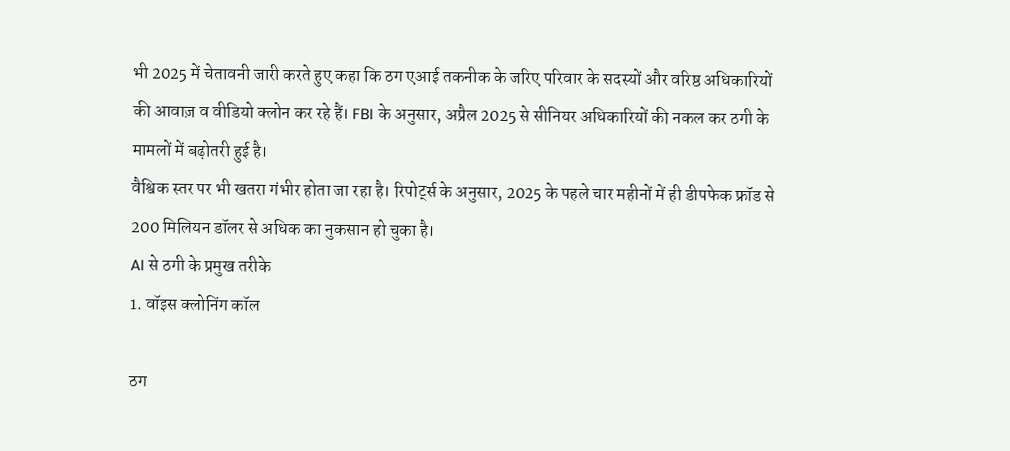भी 2025 में चेतावनी जारी करते हुए कहा कि ठग एआई तकनीक के जरिए परिवार के सदस्यों और वरिष्ठ अधिकारियों की आवाज़ व वीडियो क्लोन कर रहे हैं। FBI के अनुसार, अप्रैल 2025 से सीनियर अधिकारियों की नकल कर ठगी के मामलों में बढ़ोतरी हुई है।
वैश्विक स्तर पर भी खतरा गंभीर होता जा रहा है। रिपोर्ट्स के अनुसार, 2025 के पहले चार महीनों में ही डीपफेक फ्रॉड से 200 मिलियन डॉलर से अधिक का नुकसान हो चुका है।
AI से ठगी के प्रमुख तरीके
1. वॉइस क्लोनिंग कॉल

ठग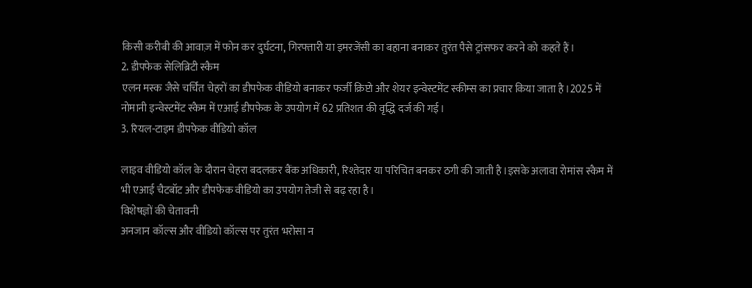किसी करीबी की आवाज़ में फोन कर दुर्घटना, गिरफ्तारी या इमरजेंसी का बहाना बनाकर तुरंत पैसे ट्रांसफर करने को कहते हैं।
2. डीपफेक सेलिब्रिटी स्कैम
एलन मस्क जैसे चर्चित चेहरों का डीपफेक वीडियो बनाकर फर्जी क्रिप्टो और शेयर इन्वेस्टमेंट स्कीम्स का प्रचार किया जाता है।2025 में नोमानी इन्वेस्टमेंट स्कैम में एआई डीपफेक के उपयोग में 62 प्रतिशत की वृद्धि दर्ज की गई।
3. रियल-टाइम डीपफेक वीडियो कॉल

लाइव वीडियो कॉल के दौरान चेहरा बदलकर बैंक अधिकारी, रिश्तेदार या परिचित बनकर ठगी की जाती है।इसके अलावा रोमांस स्कैम में भी एआई चैटबॉट और डीपफेक वीडियो का उपयोग तेजी से बढ़ रहा है।
विशेषज्ञों की चेतावनी
अनजान कॉल्स और वीडियो कॉल्स पर तुरंत भरोसा न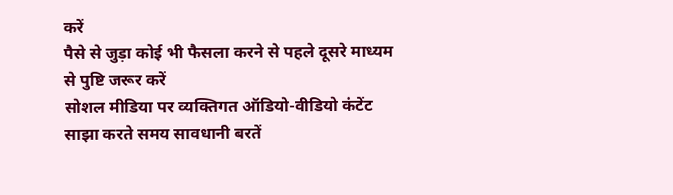करें
पैसे से जुड़ा कोई भी फैसला करने से पहले दूसरे माध्यम से पुष्टि जरूर करें
सोशल मीडिया पर व्यक्तिगत ऑडियो-वीडियो कंटेंट साझा करते समय सावधानी बरतें